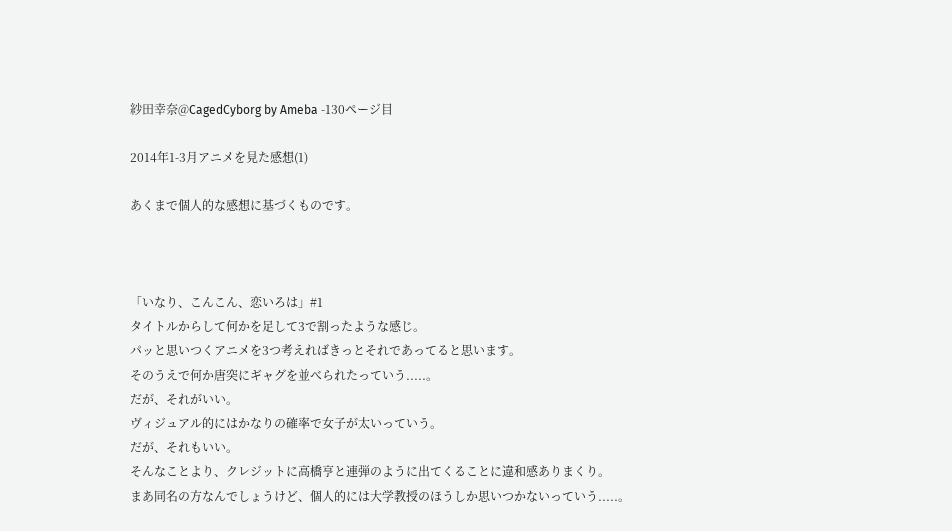紗田幸奈@CagedCyborg by Ameba -130ページ目

2014年1-3月アニメを見た感想(1)

あくまで個人的な感想に基づくものです。



「いなり、こんこん、恋いろは」#1
タイトルからして何かを足して3で割ったような感じ。
パッと思いつくアニメを3つ考えればきっとそれであってると思います。
そのうえで何か唐突にギャグを並べられたっていう.....。
だが、それがいい。
ヴィジュアル的にはかなりの確率で女子が太いっていう。
だが、それもいい。
そんなことより、クレジットに高橋亨と連弾のように出てくることに違和感ありまくり。
まあ同名の方なんでしょうけど、個人的には大学教授のほうしか思いつかないっていう.....。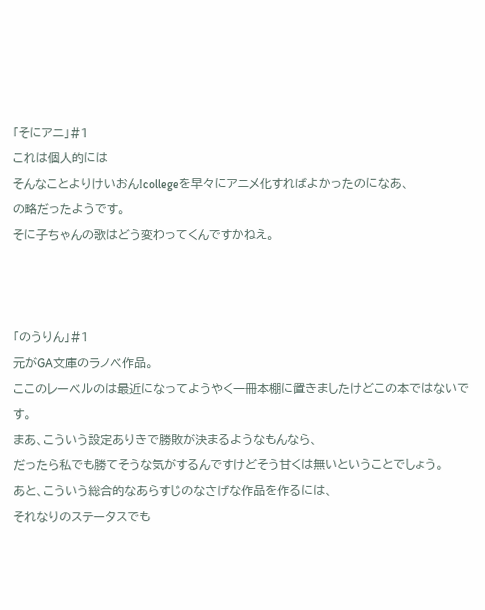「そにアニ」#1
これは個人的には
そんなことよりけいおん!collegeを早々にアニメ化すればよかったのになあ、
の略だったようです。
そに子ちゃんの歌はどう変わってくんですかねえ。



「のうりん」#1
元がGA文庫のラノベ作品。
ここのレーベルのは最近になってようやく一冊本棚に置きましたけどこの本ではないです。
まあ、こういう設定ありきで勝敗が決まるようなもんなら、
だったら私でも勝てそうな気がするんですけどそう甘くは無いということでしょう。
あと、こういう総合的なあらすじのなさげな作品を作るには、
それなりのステータスでも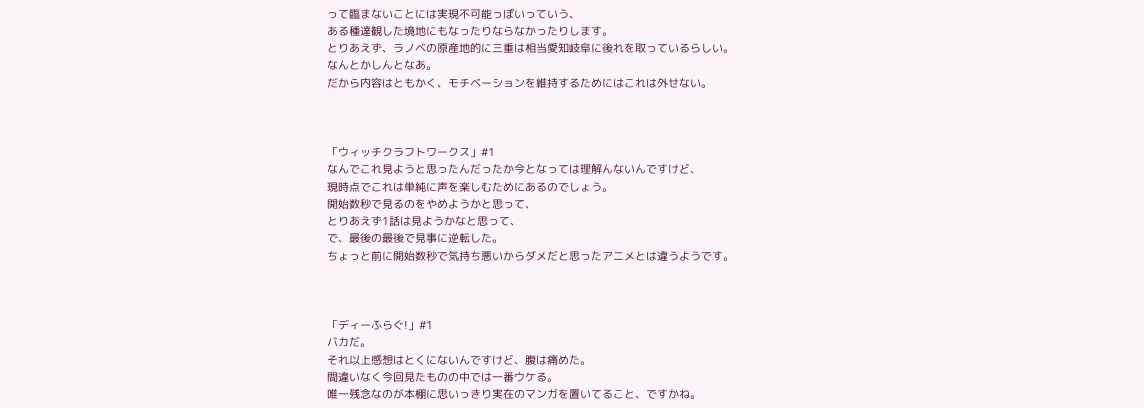って臨まないことには実現不可能っぽいっていう、
ある種達観した境地にもなったりならなかったりします。
とりあえず、ラノベの原産地的に三重は相当愛知岐阜に後れを取っているらしい。
なんとかしんとなあ。
だから内容はともかく、モチベーションを維持するためにはこれは外せない。



「ウィッチクラフトワークス」#1
なんでこれ見ようと思ったんだったか今となっては理解んないんですけど、
現時点でこれは単純に声を楽しむためにあるのでしょう。
開始数秒で見るのをやめようかと思って、
とりあえず1話は見ようかなと思って、
で、最後の最後で見事に逆転した。
ちょっと前に開始数秒で気持ち悪いからダメだと思ったアニメとは違うようです。



「ディーふらぐ!」#1
バカだ。
それ以上感想はとくにないんですけど、腹は痛めた。
間違いなく今回見たものの中では一番ウケる。
唯一残念なのが本棚に思いっきり実在のマンガを置いてること、ですかね。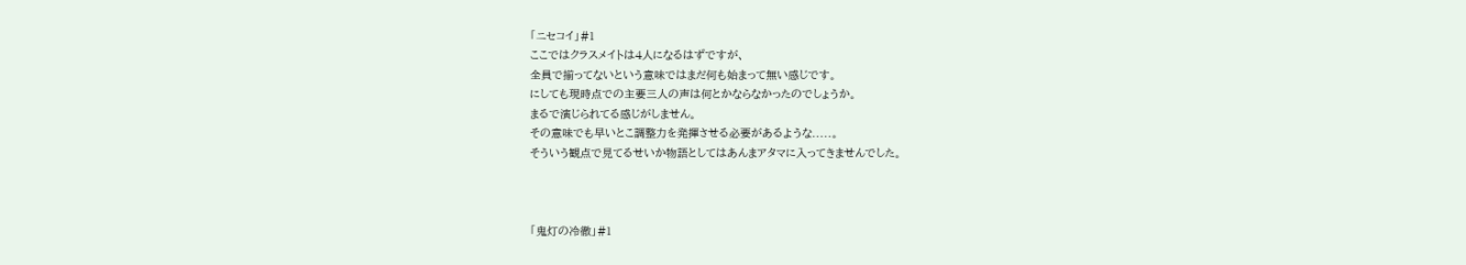「ニセコイ」#1
ここではクラスメイトは4人になるはずですが、
全員で揃ってないという意味ではまだ何も始まって無い感じです。
にしても現時点での主要三人の声は何とかならなかったのでしょうか。
まるで演じられてる感じがしません。
その意味でも早いとこ調整力を発揮させる必要があるような.....。
そういう観点で見てるせいか物語としてはあんまアタマに入ってきませんでした。



「鬼灯の冷徹」#1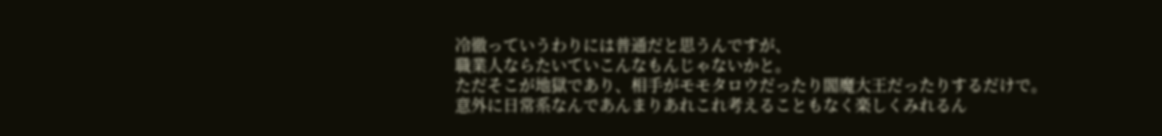冷徹っていうわりには普通だと思うんですが、
職業人ならたいていこんなもんじゃないかと。
ただそこが地獄であり、相手がモモタロウだったり閻魔大王だったりするだけで。
意外に日常系なんであんまりあれこれ考えることもなく楽しくみれるん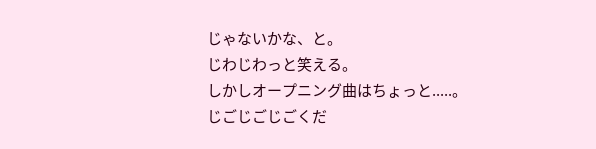じゃないかな、と。
じわじわっと笑える。
しかしオープニング曲はちょっと.....。
じごじごじごくだ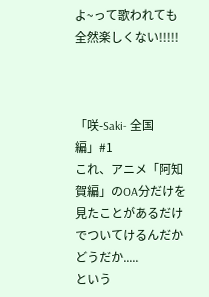よ~って歌われても全然楽しくない!!!!!



「咲-Saki- 全国編」#1
これ、アニメ「阿知賀編」のOA分だけを見たことがあるだけでついてけるんだかどうだか.....
という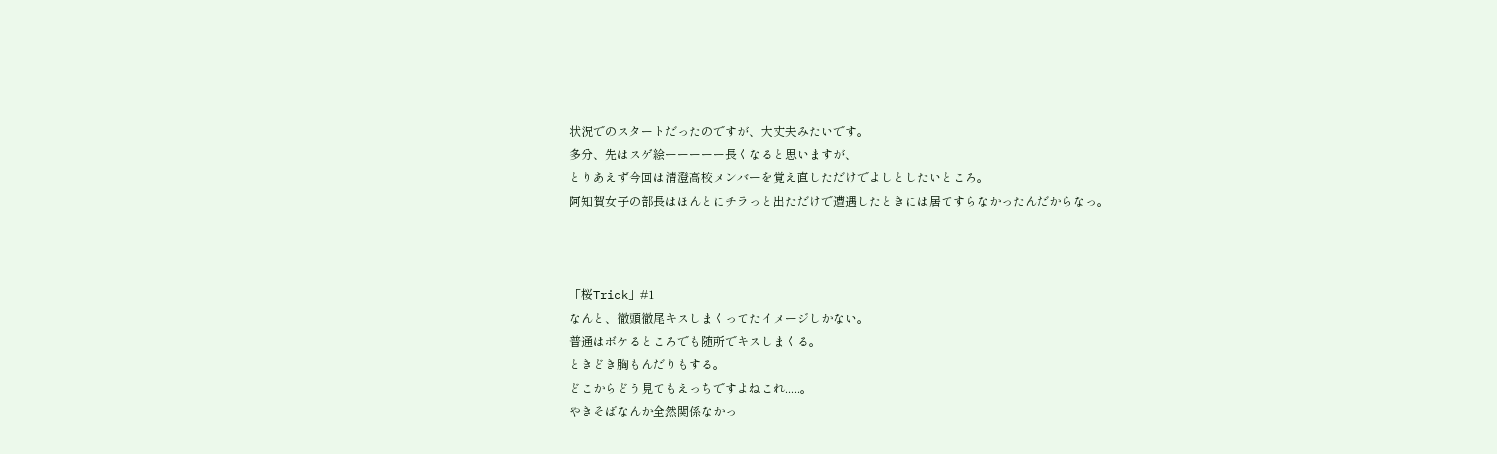状況でのスタートだったのですが、大丈夫みたいです。
多分、先はスゲ絵ーーーーー長くなると思いますが、
とりあえず今回は清澄高校メンバーを覚え直しただけでよしとしたいところ。
阿知賀女子の部長はほんとにチラっと出ただけで遭遇したときには居てすらなかったんだからなっ。



「桜Trick」#1
なんと、徹頭徹尾キスしまくってたイメージしかない。
普通はボケるところでも随所でキスしまくる。
ときどき胸もんだりもする。
どこからどう見てもえっちですよねこれ.....。
やきそばなんか全然関係なかっ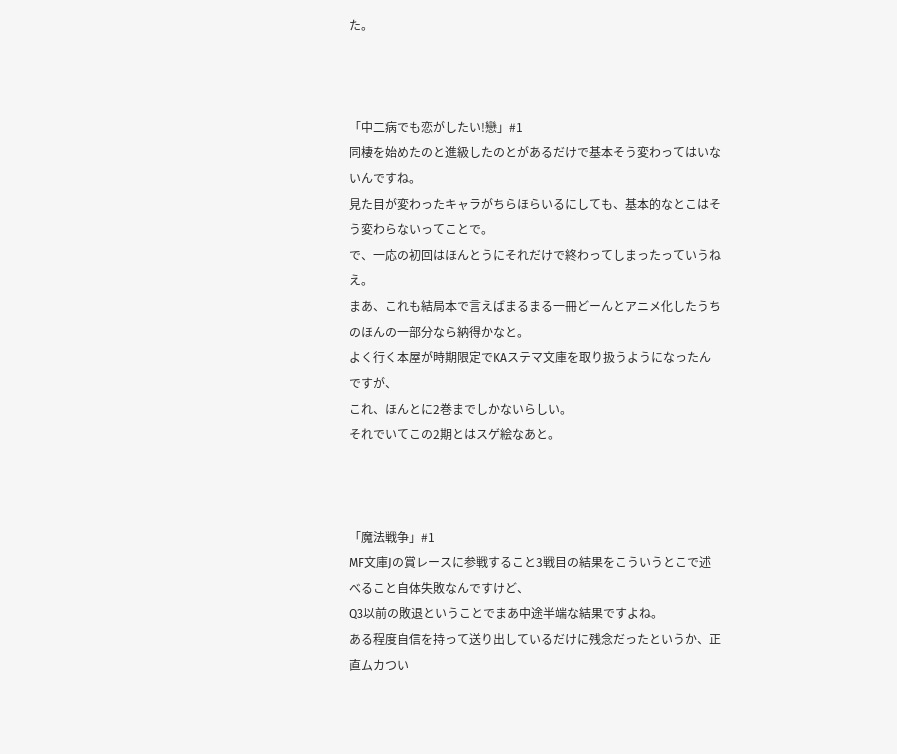た。



「中二病でも恋がしたい!戀」#1
同棲を始めたのと進級したのとがあるだけで基本そう変わってはいないんですね。
見た目が変わったキャラがちらほらいるにしても、基本的なとこはそう変わらないってことで。
で、一応の初回はほんとうにそれだけで終わってしまったっていうねえ。
まあ、これも結局本で言えばまるまる一冊どーんとアニメ化したうちのほんの一部分なら納得かなと。
よく行く本屋が時期限定でKAステマ文庫を取り扱うようになったんですが、
これ、ほんとに2巻までしかないらしい。
それでいてこの2期とはスゲ絵なあと。



「魔法戦争」#1
MF文庫Jの賞レースに参戦すること3戦目の結果をこういうとこで述べること自体失敗なんですけど、
Q3以前の敗退ということでまあ中途半端な結果ですよね。
ある程度自信を持って送り出しているだけに残念だったというか、正直ムカつい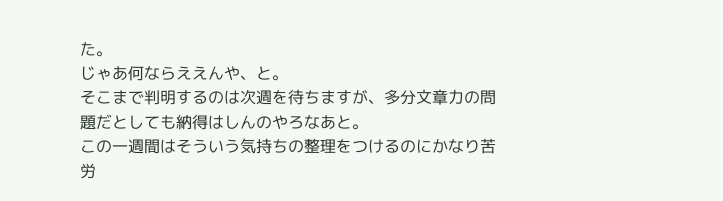た。
じゃあ何ならええんや、と。
そこまで判明するのは次週を待ちますが、多分文章力の問題だとしても納得はしんのやろなあと。
この一週間はそういう気持ちの整理をつけるのにかなり苦労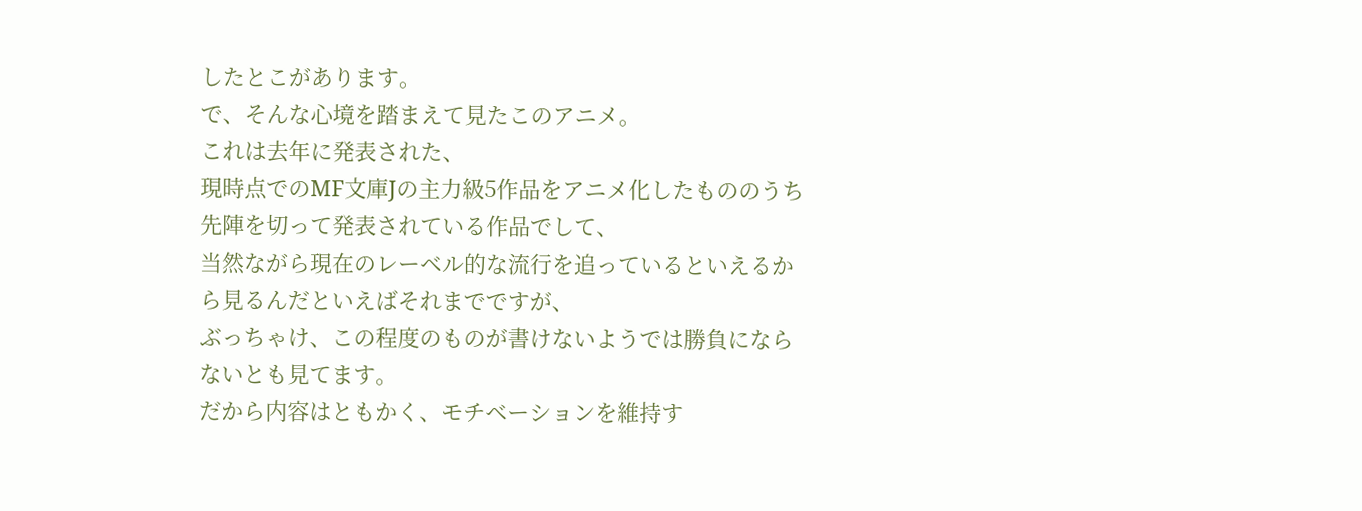したとこがあります。
で、そんな心境を踏まえて見たこのアニメ。
これは去年に発表された、
現時点でのMF文庫Jの主力級5作品をアニメ化したもののうち先陣を切って発表されている作品でして、
当然ながら現在のレーベル的な流行を追っているといえるから見るんだといえばそれまでですが、
ぶっちゃけ、この程度のものが書けないようでは勝負にならないとも見てます。
だから内容はともかく、モチベーションを維持す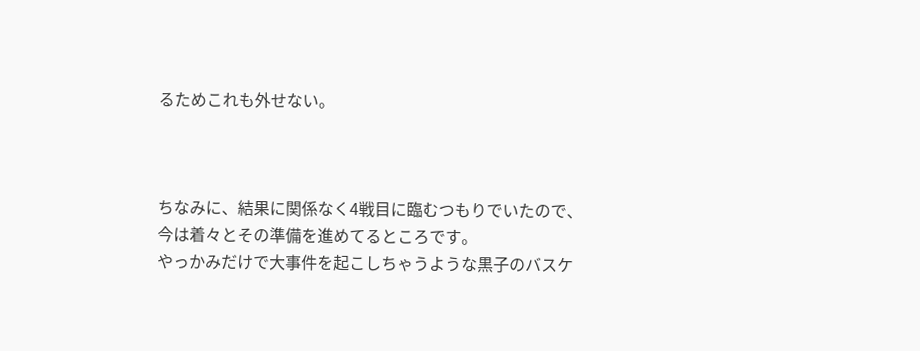るためこれも外せない。



ちなみに、結果に関係なく4戦目に臨むつもりでいたので、
今は着々とその準備を進めてるところです。
やっかみだけで大事件を起こしちゃうような黒子のバスケ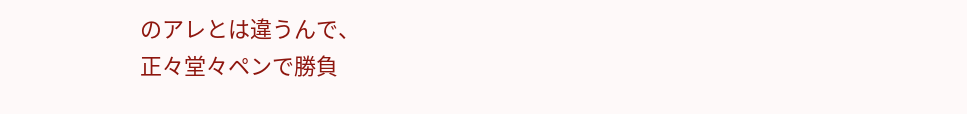のアレとは違うんで、
正々堂々ペンで勝負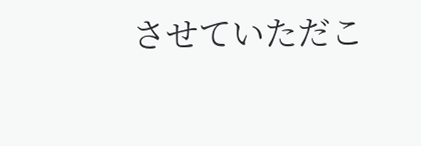させていただこ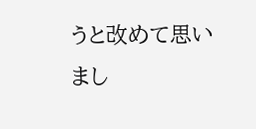うと改めて思いまし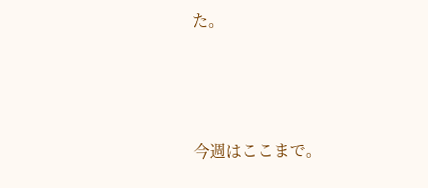た。



今週はここまで。